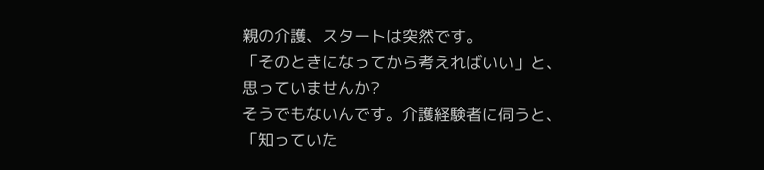親の介護、スタートは突然です。
「そのときになってから考えればいい」と、
思っていませんか?
そうでもないんです。介護経験者に伺うと、
「知っていた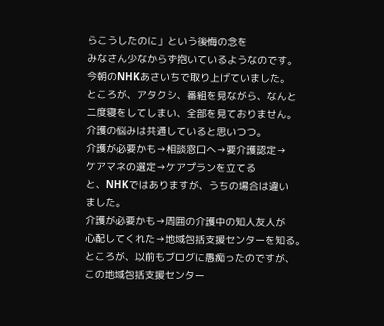らこうしたのに」という後悔の念を
みなさん少なからず抱いているようなのです。
今朝のNHKあさいちで取り上げていました。
ところが、アタクシ、番組を見ながら、なんと
二度寝をしてしまい、全部を見ておりません。
介護の悩みは共通していると思いつつ。
介護が必要かも→相談窓口へ→要介護認定→
ケアマネの選定→ケアプランを立てる
と、NHKではありますが、うちの場合は違い
ました。
介護が必要かも→周囲の介護中の知人友人が
心配してくれた→地域包括支援センターを知る。
ところが、以前もブログに愚痴ったのですが、
この地域包括支援センター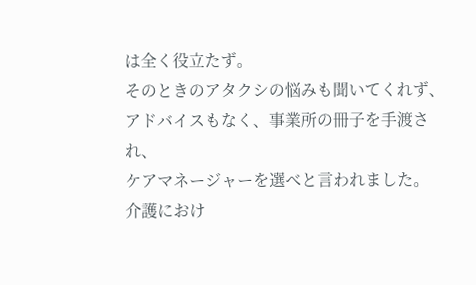は全く役立たず。
そのときのアタクシの悩みも聞いてくれず、
アドバイスもなく、事業所の冊子を手渡され、
ケアマネージャーを選べと言われました。
介護におけ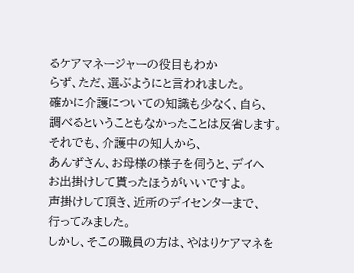るケアマネージャーの役目もわか
らず、ただ、選ぶようにと言われました。
確かに介護についての知識も少なく、自ら、
調べるということもなかったことは反省します。
それでも、介護中の知人から、
あんずさん、お母様の様子を伺うと、デイへ
お出掛けして貰ったほうがいいですよ。
声掛けして頂き、近所のデイセンターまで、
行ってみました。
しかし、そこの職員の方は、やはりケアマネを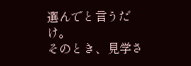選んでと言うだけ。
そのとき、見学さ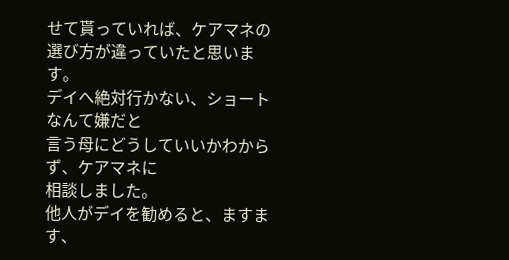せて貰っていれば、ケアマネの
選び方が違っていたと思います。
デイへ絶対行かない、ショートなんて嫌だと
言う母にどうしていいかわからず、ケアマネに
相談しました。
他人がデイを勧めると、ますます、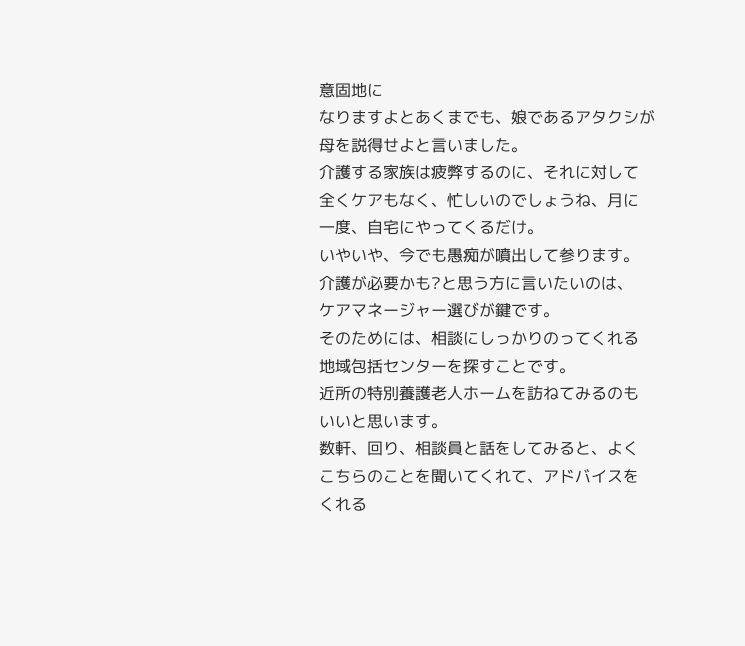意固地に
なりますよとあくまでも、娘であるアタクシが
母を説得せよと言いました。
介護する家族は疲弊するのに、それに対して
全くケアもなく、忙しいのでしょうね、月に
一度、自宅にやってくるだけ。
いやいや、今でも愚痴が噴出して参ります。
介護が必要かも?と思う方に言いたいのは、
ケアマネージャー選びが鍵です。
そのためには、相談にしっかりのってくれる
地域包括センターを探すことです。
近所の特別養護老人ホームを訪ねてみるのも
いいと思います。
数軒、回り、相談員と話をしてみると、よく
こちらのことを聞いてくれて、アドバイスを
くれる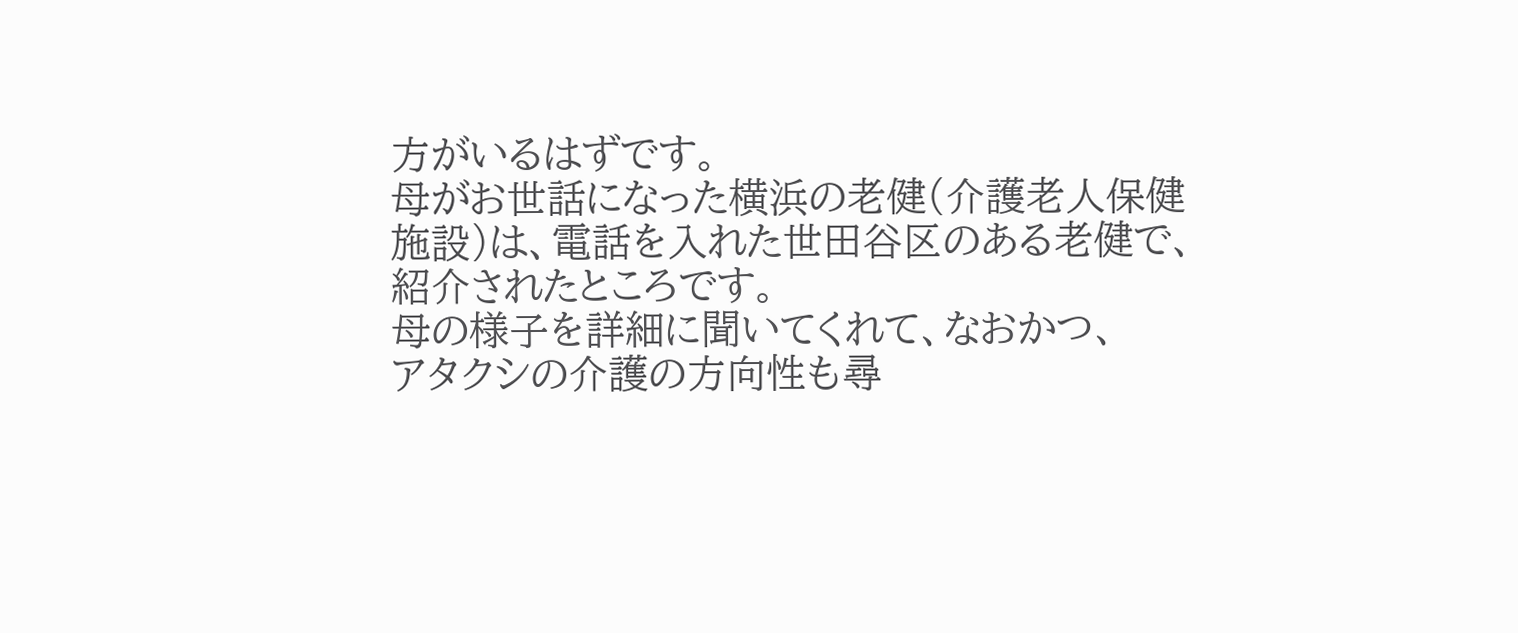方がいるはずです。
母がお世話になった横浜の老健(介護老人保健
施設)は、電話を入れた世田谷区のある老健で、
紹介されたところです。
母の様子を詳細に聞いてくれて、なおかつ、
アタクシの介護の方向性も尋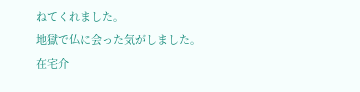ねてくれました。
地獄で仏に会った気がしました。
在宅介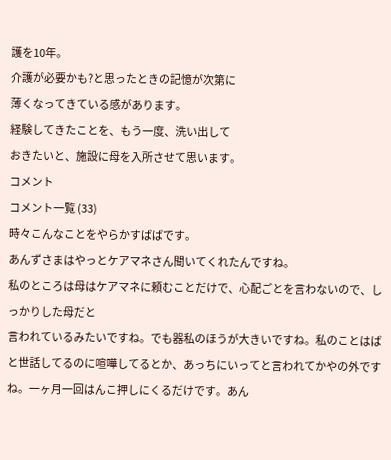護を10年。
介護が必要かも?と思ったときの記憶が次第に
薄くなってきている感があります。
経験してきたことを、もう一度、洗い出して
おきたいと、施設に母を入所させて思います。
コメント
コメント一覧 (33)
時々こんなことをやらかすばばです。
あんずさまはやっとケアマネさん聞いてくれたんですね。
私のところは母はケアマネに頼むことだけで、心配ごとを言わないので、しっかりした母だと
言われているみたいですね。でも器私のほうが大きいですね。私のことはばと世話してるのに喧嘩してるとか、あっちにいってと言われてかやの外ですね。一ヶ月一回はんこ押しにくるだけです。あん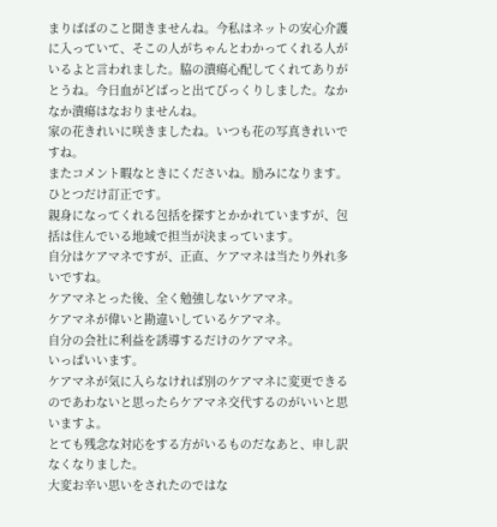まりばばのこと聞きませんね。今私はネットの安心介護に入っていて、そこの人がちゃんとわかってくれる人がいるよと言われました。脇の潰瘍心配してくれてありがとうね。今日血がどばっと出てびっくりしました。なかなか潰瘍はなおりませんね。
家の花きれいに咲きましたね。いつも花の写真きれいですね。
またコメント暇なときにくださいね。励みになります。
ひとつだけ訂正です。
親身になってくれる包括を探すとかかれていますが、包括は住んでいる地域で担当が決まっています。
自分はケアマネですが、正直、ケアマネは当たり外れ多いですね。
ケアマネとった後、全く勉強しないケアマネ。
ケアマネが偉いと勘違いしているケアマネ。
自分の会社に利益を誘導するだけのケアマネ。
いっぱいいます。
ケアマネが気に入らなければ別のケアマネに変更できるのであわないと思ったらケアマネ交代するのがいいと思いますよ。
とても残念な対応をする方がいるものだなあと、申し訳なくなりました。
大変お辛い思いをされたのではな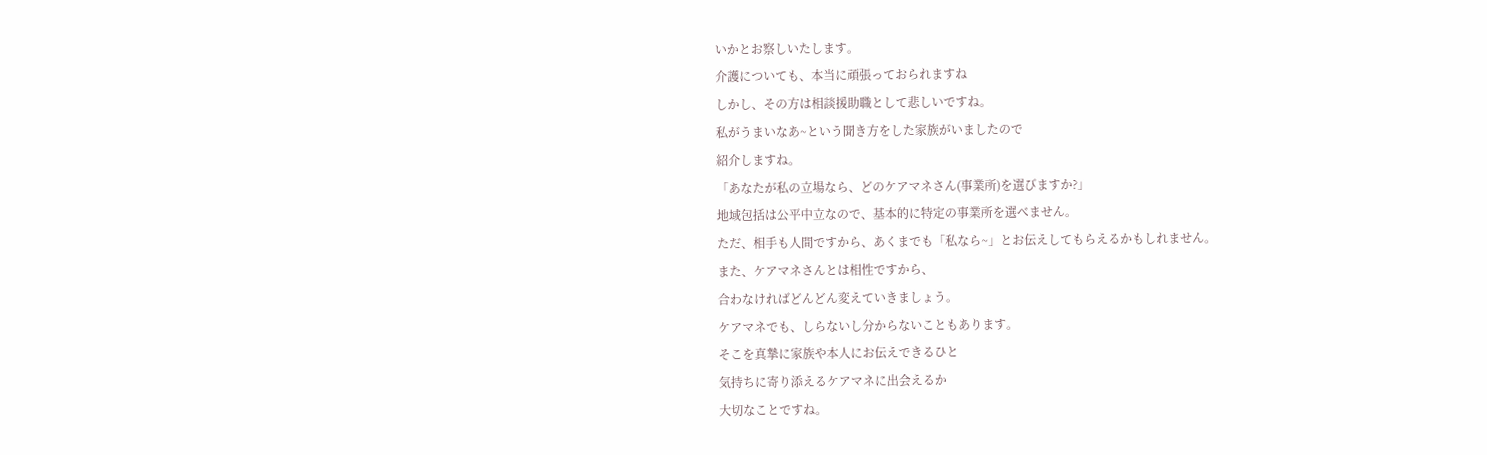いかとお察しいたします。
介護についても、本当に頑張っておられますね
しかし、その方は相談援助職として悲しいですね。
私がうまいなあ~という聞き方をした家族がいましたので
紹介しますね。
「あなたが私の立場なら、どのケアマネさん(事業所)を選びますか?」
地域包括は公平中立なので、基本的に特定の事業所を選べません。
ただ、相手も人間ですから、あくまでも「私なら~」とお伝えしてもらえるかもしれません。
また、ケアマネさんとは相性ですから、
合わなければどんどん変えていきましょう。
ケアマネでも、しらないし分からないこともあります。
そこを真摯に家族や本人にお伝えできるひと
気持ちに寄り添えるケアマネに出会えるか
大切なことですね。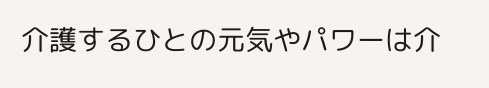介護するひとの元気やパワーは介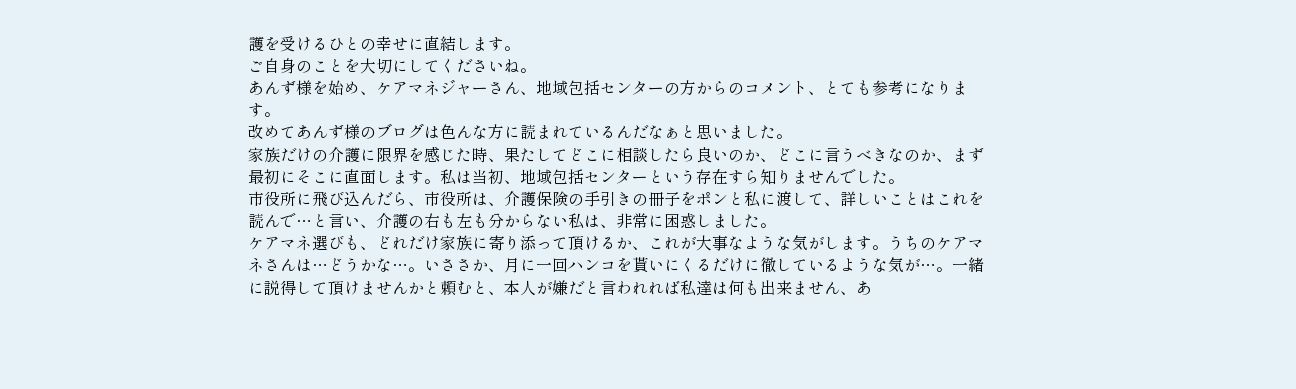護を受けるひとの幸せに直結します。
ご自身のことを大切にしてくださいね。
あんず様を始め、ケアマネジャーさん、地域包括センターの方からのコメント、とても参考になります。
改めてあんず様のブログは色んな方に読まれているんだなぁと思いました。
家族だけの介護に限界を感じた時、果たしてどこに相談したら良いのか、どこに言うべきなのか、まず最初にそこに直面します。私は当初、地域包括センターという存在すら知りませんでした。
市役所に飛び込んだら、市役所は、介護保険の手引きの冊子をポンと私に渡して、詳しいことはこれを読んで…と言い、介護の右も左も分からない私は、非常に困惑しました。
ケアマネ選びも、どれだけ家族に寄り添って頂けるか、これが大事なような気がします。うちのケアマネさんは…どうかな…。いささか、月に一回ハンコを貰いにくるだけに徹しているような気が…。一緒に説得して頂けませんかと頼むと、本人が嫌だと言われれば私達は何も出来ません、あ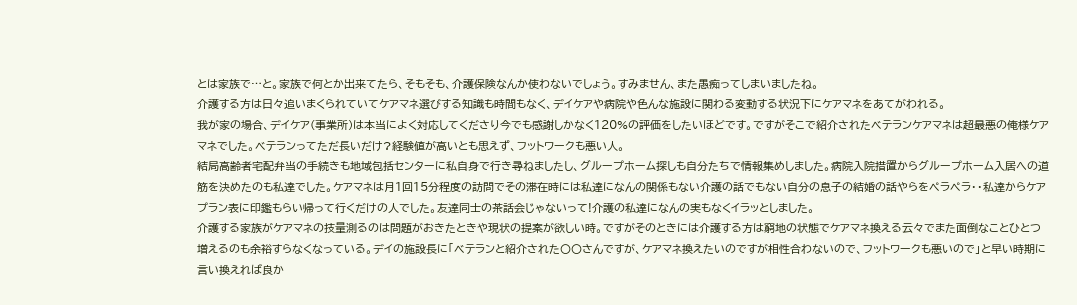とは家族で…と。家族で何とか出来てたら、そもそも、介護保険なんか使わないでしょう。すみません、また愚痴ってしまいましたね。
介護する方は日々追いまくられていてケアマネ選びする知識も時間もなく、デイケアや病院や色んな施設に関わる変動する状況下にケアマネをあてがわれる。
我が家の場合、デイケア(事業所)は本当によく対応してくださり今でも感謝しかなく120%の評価をしたいほどです。ですがそこで紹介されたベテランケアマネは超最悪の俺様ケアマネでした。ベテランってただ長いだけ?経験値が高いとも思えず、フットワークも悪い人。
結局高齢者宅配弁当の手続きも地域包括センターに私自身で行き尋ねましたし、グループホーム探しも自分たちで情報集めしました。病院入院措置からグループホーム入居への道筋を決めたのも私達でした。ケアマネは月1回15分程度の訪問でその滞在時には私達になんの関係もない介護の話でもない自分の息子の結婚の話やらをペラペラ・・私達からケアプラン表に印鑑もらい帰って行くだけの人でした。友達同士の茶話会じゃないって!介護の私達になんの実もなくイラッとしました。
介護する家族がケアマネの技量測るのは問題がおきたときや現状の提案が欲しい時。ですがそのときには介護する方は窮地の状態でケアマネ換える云々でまた面倒なことひとつ増えるのも余裕すらなくなっている。デイの施設長に「ベテランと紹介された〇〇さんですが、ケアマネ換えたいのですが相性合わないので、フットワークも悪いので」と早い時期に言い換えれば良か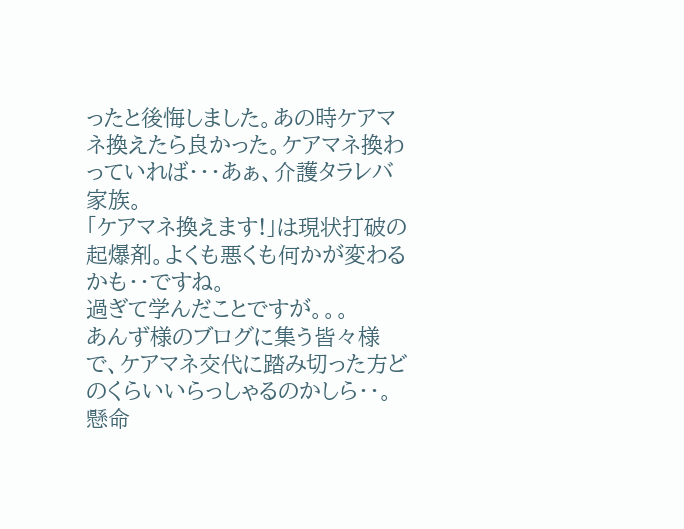ったと後悔しました。あの時ケアマネ換えたら良かった。ケアマネ換わっていれば・・・あぁ、介護タラレバ家族。
「ケアマネ換えます!」は現状打破の起爆剤。よくも悪くも何かが変わるかも・・ですね。
過ぎて学んだことですが。。。
あんず様のブログに集う皆々様で、ケアマネ交代に踏み切った方どのくらいいらっしゃるのかしら・・。懸命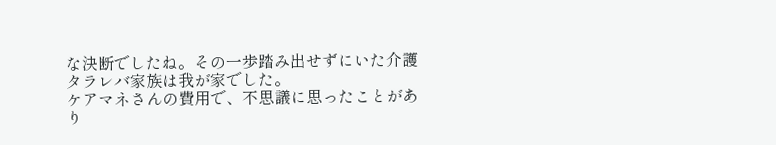な決断でしたね。その一歩踏み出せずにいた介護タラレバ家族は我が家でした。
ケアマネさんの費用で、不思議に思ったことがあり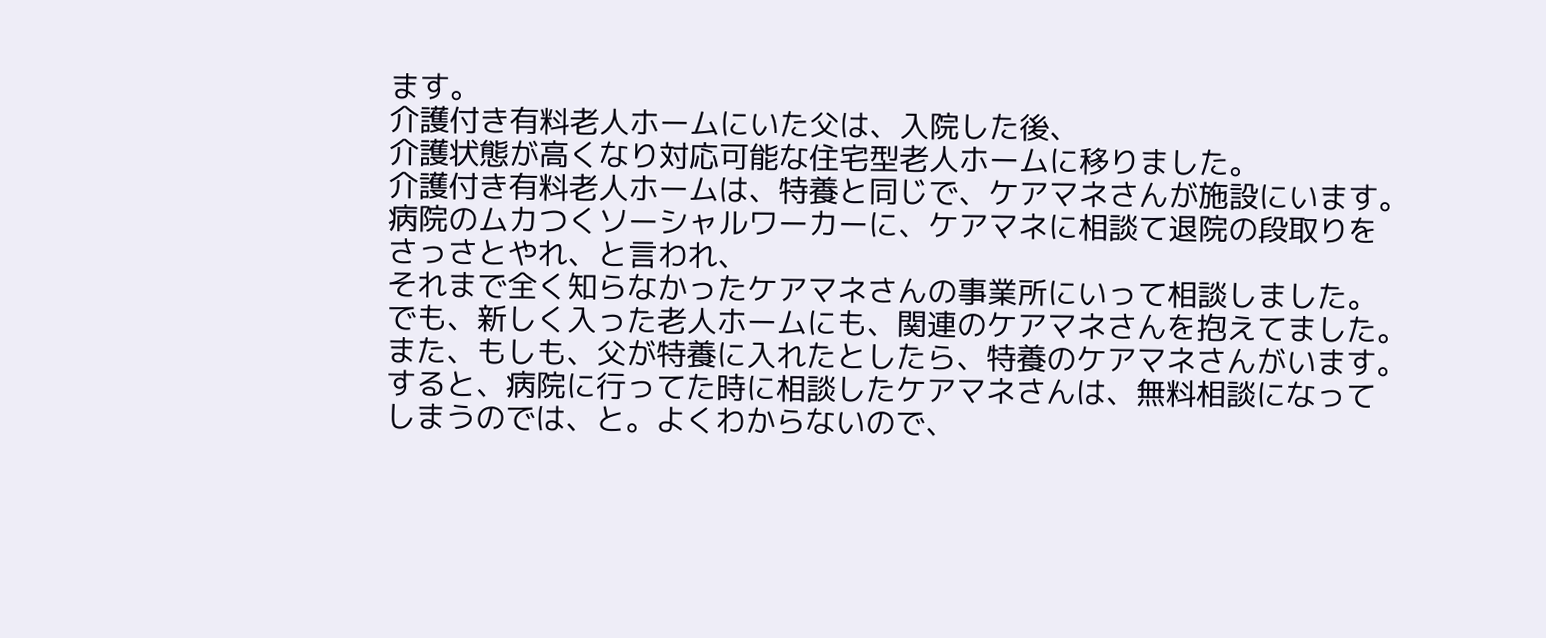ます。
介護付き有料老人ホームにいた父は、入院した後、
介護状態が高くなり対応可能な住宅型老人ホームに移りました。
介護付き有料老人ホームは、特養と同じで、ケアマネさんが施設にいます。
病院のムカつくソーシャルワーカーに、ケアマネに相談て退院の段取りを
さっさとやれ、と言われ、
それまで全く知らなかったケアマネさんの事業所にいって相談しました。
でも、新しく入った老人ホームにも、関連のケアマネさんを抱えてました。
また、もしも、父が特養に入れたとしたら、特養のケアマネさんがいます。
すると、病院に行ってた時に相談したケアマネさんは、無料相談になって
しまうのでは、と。よくわからないので、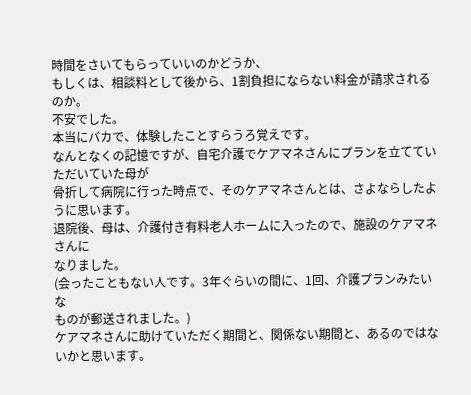時間をさいてもらっていいのかどうか、
もしくは、相談料として後から、1割負担にならない料金が請求されるのか。
不安でした。
本当にバカで、体験したことすらうろ覚えです。
なんとなくの記憶ですが、自宅介護でケアマネさんにプランを立てていただいていた母が
骨折して病院に行った時点で、そのケアマネさんとは、さよならしたように思います。
退院後、母は、介護付き有料老人ホームに入ったので、施設のケアマネさんに
なりました。
(会ったこともない人です。3年ぐらいの間に、1回、介護プランみたいな
ものが郵送されました。)
ケアマネさんに助けていただく期間と、関係ない期間と、あるのではないかと思います。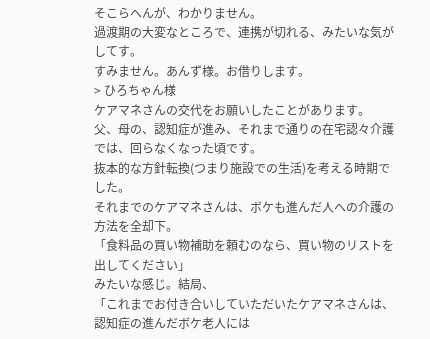そこらへんが、わかりません。
過渡期の大変なところで、連携が切れる、みたいな気がしてす。
すみません。あんず様。お借りします。
> ひろちゃん様
ケアマネさんの交代をお願いしたことがあります。
父、母の、認知症が進み、それまで通りの在宅認々介護では、回らなくなった頃です。
抜本的な方針転換(つまり施設での生活)を考える時期でした。
それまでのケアマネさんは、ボケも進んだ人への介護の方法を全却下。
「食料品の買い物補助を頼むのなら、買い物のリストを出してください」
みたいな感じ。結局、
「これまでお付き合いしていただいたケアマネさんは、認知症の進んだボケ老人には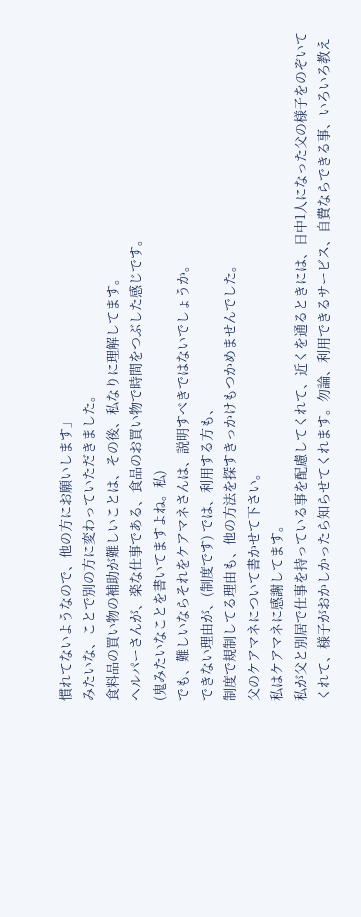慣れてないようなので、他の方にお願いします」
みたいな、ことで別の方に変わっていただきました。
食料品の買い物の補助が難しいことは、その後、私なりに理解してます。
ヘルパーさんが、楽な仕事である、食品のお買い物で時間をつぶした感じです。
(鬼みたいなことを書いてますよね。私)
でも、難しいならそれをケアマネさんは、説明すべきではないでしょうか。
できない理由が、(制度です) では、利用する方も、
制度で規制してる理由も、他の方法を探すきっかけもつかめませんでした。
父のケアマネについて書かせて下さい。
私はケアマネに感謝してます。
私が父と別居で仕事を持っている事を配慮してくれて、近くを通るときには、日中1人になった父の様子をのぞいてくれて、様子がおかしかったら知らせてくれます。勿論、利用できるサービス、自費ならできる事、いろいろ教え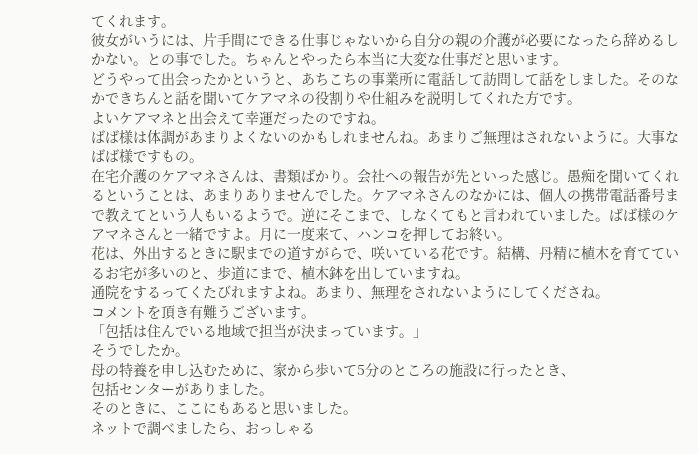てくれます。
彼女がいうには、片手間にできる仕事じゃないから自分の親の介護が必要になったら辞めるしかない。との事でした。ちゃんとやったら本当に大変な仕事だと思います。
どうやって出会ったかというと、あちこちの事業所に電話して訪問して話をしました。そのなかできちんと話を聞いてケアマネの役割りや仕組みを説明してくれた方です。
よいケアマネと出会えて幸運だったのですね。
ばば様は体調があまりよくないのかもしれませんね。あまりご無理はされないように。大事なばば様ですもの。
在宅介護のケアマネさんは、書類ばかり。会社への報告が先といった感じ。愚痴を聞いてくれるということは、あまりありませんでした。ケアマネさんのなかには、個人の携帯電話番号まで教えてという人もいるようで。逆にそこまで、しなくてもと言われていました。ばば様のケアマネさんと一緒ですよ。月に一度来て、ハンコを押してお終い。
花は、外出するときに駅までの道すがらで、咲いている花です。結構、丹精に植木を育てているお宅が多いのと、歩道にまで、植木鉢を出していますね。
通院をするってくたびれますよね。あまり、無理をされないようにしてくださね。
コメントを頂き有難うございます。
「包括は住んでいる地域で担当が決まっています。」
そうでしたか。
母の特養を申し込むために、家から歩いて5分のところの施設に行ったとき、
包括センターがありました。
そのときに、ここにもあると思いました。
ネットで調べましたら、おっしゃる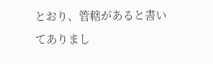とおり、管轄があると書いてありまし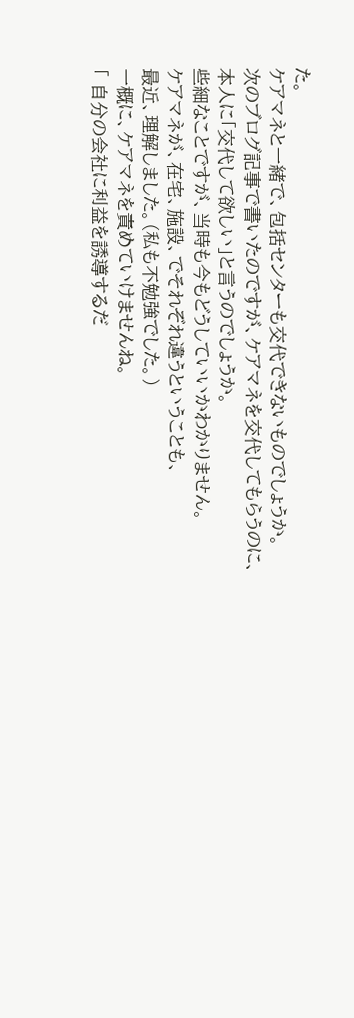た。
ケアマネと一緒で、包括センターも交代できないものでしょうか。
次のブログ記事で書いたのですが、ケアマネを交代してもらうのに、
本人に「交代して欲しい」と言うのでしょうか。
些細なことですが、当時も今もどうしていいかわかりません。
ケアマネが、在宅、施設、でそれぞれ違うということも、
最近、理解しました。(私も不勉強でした。)
一概に、ケアマネを責めていけませんね。
「 自分の会社に利益を誘導するだ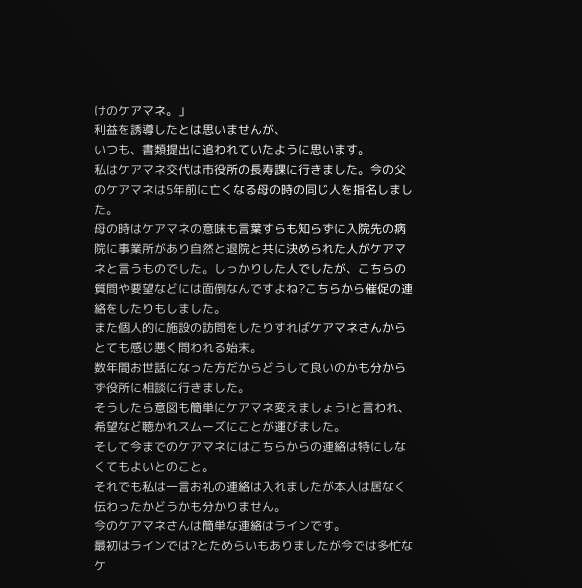けのケアマネ。」
利益を誘導したとは思いませんが、
いつも、書類提出に追われていたように思います。
私はケアマネ交代は市役所の長寿課に行きました。今の父のケアマネは5年前に亡くなる母の時の同じ人を指名しました。
母の時はケアマネの意味も言葉すらも知らずに入院先の病院に事業所があり自然と退院と共に決められた人がケアマネと言うものでした。しっかりした人でしたが、こちらの質問や要望などには面倒なんですよね?こちらから催促の連絡をしたりもしました。
また個人的に施設の訪問をしたりすればケアマネさんからとても感じ悪く問われる始末。
数年間お世話になった方だからどうして良いのかも分からず役所に相談に行きました。
そうしたら意図も簡単にケアマネ変えましょう!と言われ、希望など聴かれスムーズにことが運びました。
そして今までのケアマネにはこちらからの連絡は特にしなくてもよいとのこと。
それでも私は一言お礼の連絡は入れましたが本人は居なく伝わったかどうかも分かりません。
今のケアマネさんは簡単な連絡はラインです。
最初はラインでは?とためらいもありましたが今では多忙なケ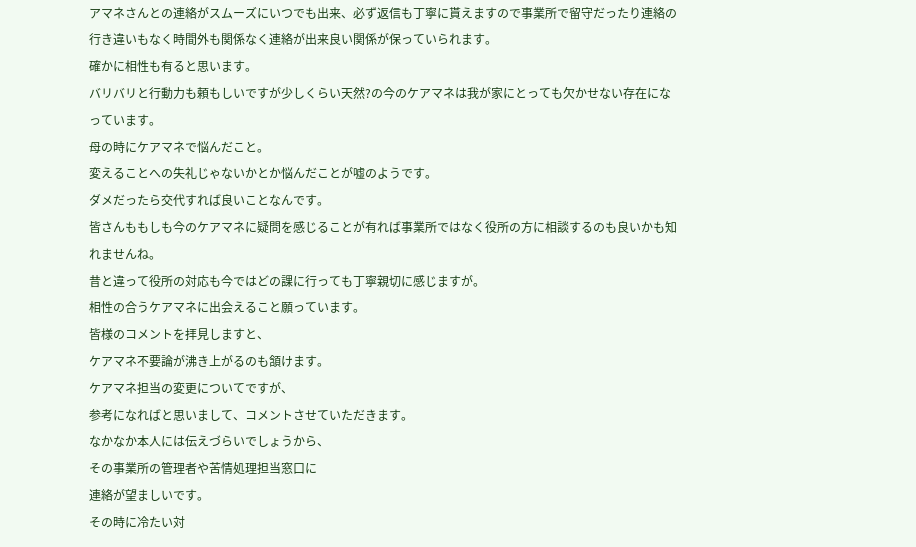アマネさんとの連絡がスムーズにいつでも出来、必ず返信も丁寧に貰えますので事業所で留守だったり連絡の行き違いもなく時間外も関係なく連絡が出来良い関係が保っていられます。
確かに相性も有ると思います。
バリバリと行動力も頼もしいですが少しくらい天然?の今のケアマネは我が家にとっても欠かせない存在になっています。
母の時にケアマネで悩んだこと。
変えることへの失礼じゃないかとか悩んだことが嘘のようです。
ダメだったら交代すれば良いことなんです。
皆さんももしも今のケアマネに疑問を感じることが有れば事業所ではなく役所の方に相談するのも良いかも知れませんね。
昔と違って役所の対応も今ではどの課に行っても丁寧親切に感じますが。
相性の合うケアマネに出会えること願っています。
皆様のコメントを拝見しますと、
ケアマネ不要論が沸き上がるのも頷けます。
ケアマネ担当の変更についてですが、
参考になればと思いまして、コメントさせていただきます。
なかなか本人には伝えづらいでしょうから、
その事業所の管理者や苦情処理担当窓口に
連絡が望ましいです。
その時に冷たい対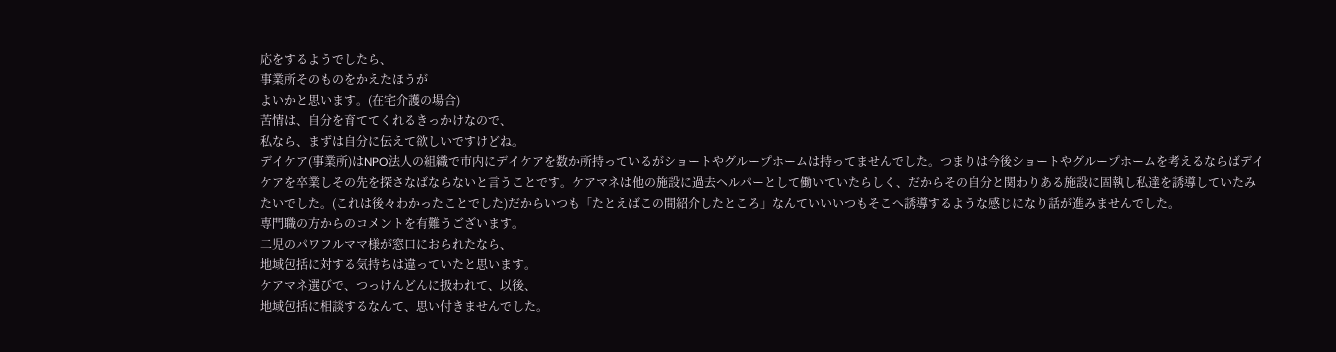応をするようでしたら、
事業所そのものをかえたほうが
よいかと思います。(在宅介護の場合)
苦情は、自分を育ててくれるきっかけなので、
私なら、まずは自分に伝えて欲しいですけどね。
デイケア(事業所)はNPO法人の組織で市内にデイケアを数か所持っているがショートやグループホームは持ってませんでした。つまりは今後ショートやグループホームを考えるならばデイケアを卒業しその先を探さなばならないと言うことです。ケアマネは他の施設に過去ヘルパーとして働いていたらしく、だからその自分と関わりある施設に固執し私達を誘導していたみたいでした。(これは後々わかったことでした)だからいつも「たとえばこの間紹介したところ」なんていいいつもそこへ誘導するような感じになり話が進みませんでした。
専門職の方からのコメントを有難うございます。
二児のパワフルママ様が窓口におられたなら、
地域包括に対する気持ちは違っていたと思います。
ケアマネ選びで、つっけんどんに扱われて、以後、
地域包括に相談するなんて、思い付きませんでした。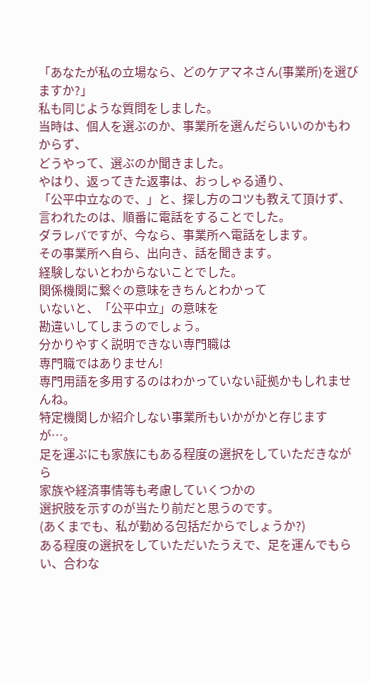「あなたが私の立場なら、どのケアマネさん(事業所)を選びますか?」
私も同じような質問をしました。
当時は、個人を選ぶのか、事業所を選んだらいいのかもわからず、
どうやって、選ぶのか聞きました。
やはり、返ってきた返事は、おっしゃる通り、
「公平中立なので、」と、探し方のコツも教えて頂けず、
言われたのは、順番に電話をすることでした。
ダラレバですが、今なら、事業所へ電話をします。
その事業所へ自ら、出向き、話を聞きます。
経験しないとわからないことでした。
関係機関に繋ぐの意味をきちんとわかって
いないと、「公平中立」の意味を
勘違いしてしまうのでしょう。
分かりやすく説明できない専門職は
専門職ではありません!
専門用語を多用するのはわかっていない証拠かもしれませんね。
特定機関しか紹介しない事業所もいかがかと存じますが…。
足を運ぶにも家族にもある程度の選択をしていただきながら
家族や経済事情等も考慮していくつかの
選択肢を示すのが当たり前だと思うのです。
(あくまでも、私が勤める包括だからでしょうか?)
ある程度の選択をしていただいたうえで、足を運んでもらい、合わな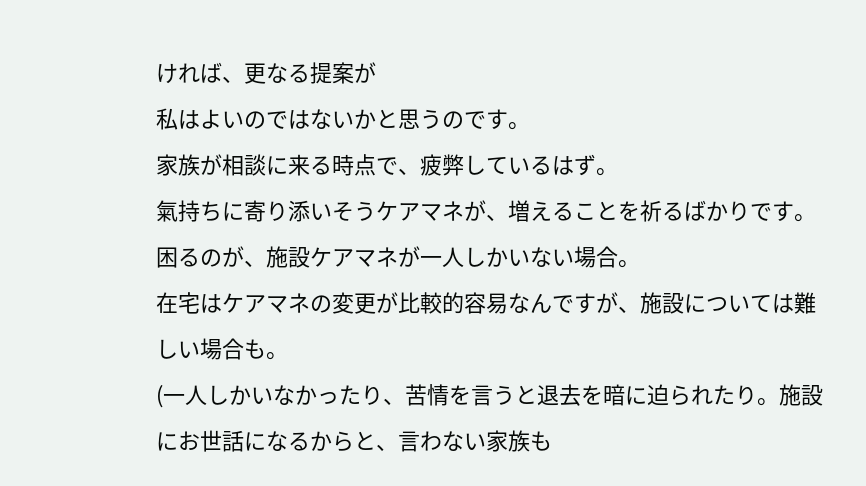ければ、更なる提案が
私はよいのではないかと思うのです。
家族が相談に来る時点で、疲弊しているはず。
氣持ちに寄り添いそうケアマネが、増えることを祈るばかりです。
困るのが、施設ケアマネが一人しかいない場合。
在宅はケアマネの変更が比較的容易なんですが、施設については難しい場合も。
(一人しかいなかったり、苦情を言うと退去を暗に迫られたり。施設にお世話になるからと、言わない家族も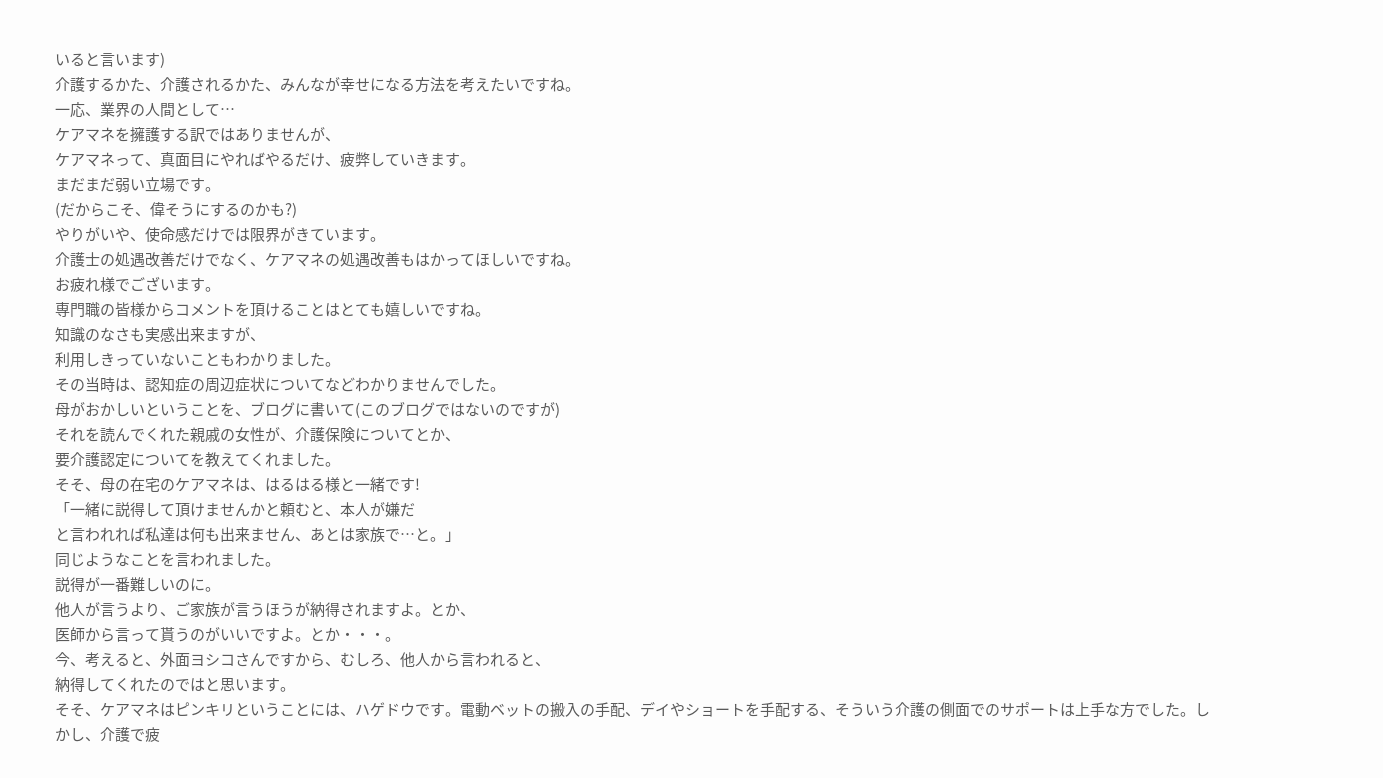いると言います)
介護するかた、介護されるかた、みんなが幸せになる方法を考えたいですね。
一応、業界の人間として…
ケアマネを擁護する訳ではありませんが、
ケアマネって、真面目にやればやるだけ、疲弊していきます。
まだまだ弱い立場です。
(だからこそ、偉そうにするのかも?)
やりがいや、使命感だけでは限界がきています。
介護士の処遇改善だけでなく、ケアマネの処遇改善もはかってほしいですね。
お疲れ様でございます。
専門職の皆様からコメントを頂けることはとても嬉しいですね。
知識のなさも実感出来ますが、
利用しきっていないこともわかりました。
その当時は、認知症の周辺症状についてなどわかりませんでした。
母がおかしいということを、ブログに書いて(このブログではないのですが)
それを読んでくれた親戚の女性が、介護保険についてとか、
要介護認定についてを教えてくれました。
そそ、母の在宅のケアマネは、はるはる様と一緒です!
「一緒に説得して頂けませんかと頼むと、本人が嫌だ
と言われれば私達は何も出来ません、あとは家族で…と。」
同じようなことを言われました。
説得が一番難しいのに。
他人が言うより、ご家族が言うほうが納得されますよ。とか、
医師から言って貰うのがいいですよ。とか・・・。
今、考えると、外面ヨシコさんですから、むしろ、他人から言われると、
納得してくれたのではと思います。
そそ、ケアマネはピンキリということには、ハゲドウです。電動ベットの搬入の手配、デイやショートを手配する、そういう介護の側面でのサポートは上手な方でした。しかし、介護で疲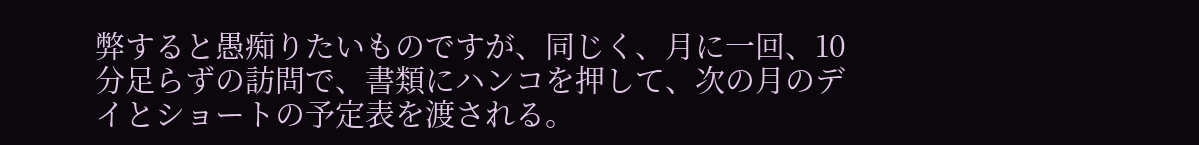弊すると愚痴りたいものですが、同じく、月に一回、10分足らずの訪問で、書類にハンコを押して、次の月のデイとショートの予定表を渡される。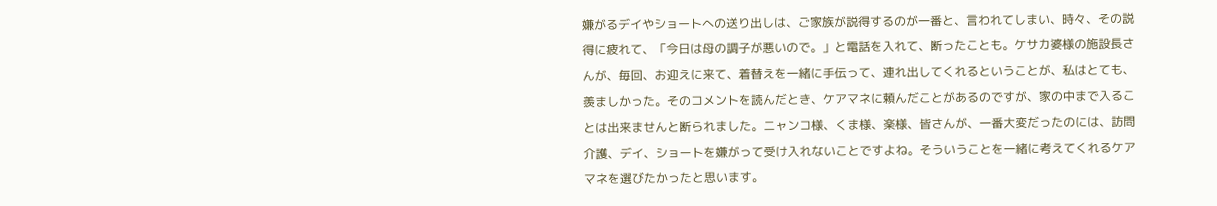嫌がるデイやショートへの送り出しは、ご家族が説得するのが一番と、言われてしまい、時々、その説得に疲れて、「今日は母の調子が悪いので。」と電話を入れて、断ったことも。ケサカ婆様の施設長さんが、毎回、お迎えに来て、着替えを一緒に手伝って、連れ出してくれるということが、私はとても、羨ましかった。そのコメントを読んだとき、ケアマネに頼んだことがあるのですが、家の中まで入ることは出来ませんと断られました。ニャンコ様、くま様、楽様、皆さんが、一番大変だったのには、訪問介護、デイ、ショートを嫌がって受け入れないことですよね。そういうことを一緒に考えてくれるケアマネを選びたかったと思います。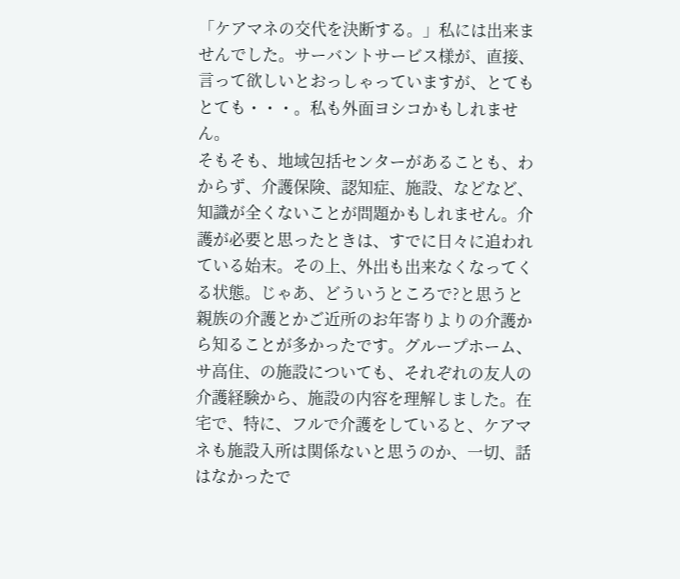「ケアマネの交代を決断する。」私には出来ませんでした。サーバントサービス様が、直接、言って欲しいとおっしゃっていますが、とてもとても・・・。私も外面ヨシコかもしれません。
そもそも、地域包括センターがあることも、わからず、介護保険、認知症、施設、などなど、知識が全くないことが問題かもしれません。介護が必要と思ったときは、すでに日々に追われている始末。その上、外出も出来なくなってくる状態。じゃあ、どういうところで?と思うと親族の介護とかご近所のお年寄りよりの介護から知ることが多かったです。グループホーム、サ高住、の施設についても、それぞれの友人の介護経験から、施設の内容を理解しました。在宅で、特に、フルで介護をしていると、ケアマネも施設入所は関係ないと思うのか、一切、話はなかったで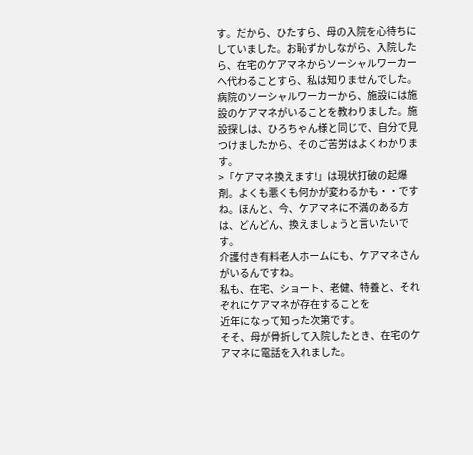す。だから、ひたすら、母の入院を心待ちにしていました。お恥ずかしながら、入院したら、在宅のケアマネからソーシャルワーカーへ代わることすら、私は知りませんでした。病院のソーシャルワーカーから、施設には施設のケアマネがいることを教わりました。施設探しは、ひろちゃん様と同じで、自分で見つけましたから、そのご苦労はよくわかります。
>「ケアマネ換えます!」は現状打破の起爆剤。よくも悪くも何かが変わるかも・・ですね。ほんと、今、ケアマネに不満のある方は、どんどん、換えましょうと言いたいです。
介護付き有料老人ホームにも、ケアマネさんがいるんですね。
私も、在宅、ショート、老健、特養と、それぞれにケアマネが存在することを
近年になって知った次第です。
そそ、母が骨折して入院したとき、在宅のケアマネに電話を入れました。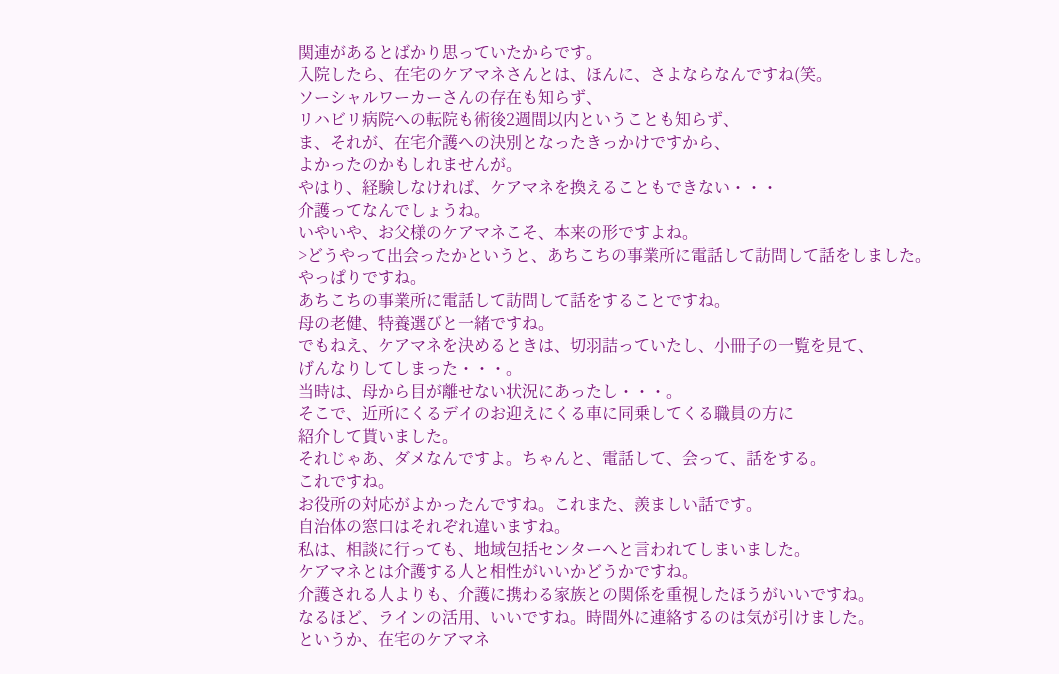関連があるとばかり思っていたからです。
入院したら、在宅のケアマネさんとは、ほんに、さよならなんですね(笑。
ソーシャルワーカーさんの存在も知らず、
リハビリ病院への転院も術後2週間以内ということも知らず、
ま、それが、在宅介護への決別となったきっかけですから、
よかったのかもしれませんが。
やはり、経験しなければ、ケアマネを換えることもできない・・・
介護ってなんでしょうね。
いやいや、お父様のケアマネこそ、本来の形ですよね。
>どうやって出会ったかというと、あちこちの事業所に電話して訪問して話をしました。
やっぱりですね。
あちこちの事業所に電話して訪問して話をすることですね。
母の老健、特養選びと一緒ですね。
でもねえ、ケアマネを決めるときは、切羽詰っていたし、小冊子の一覧を見て、
げんなりしてしまった・・・。
当時は、母から目が離せない状況にあったし・・・。
そこで、近所にくるデイのお迎えにくる車に同乗してくる職員の方に
紹介して貰いました。
それじゃあ、ダメなんですよ。ちゃんと、電話して、会って、話をする。
これですね。
お役所の対応がよかったんですね。これまた、羨ましい話です。
自治体の窓口はそれぞれ違いますね。
私は、相談に行っても、地域包括センターへと言われてしまいました。
ケアマネとは介護する人と相性がいいかどうかですね。
介護される人よりも、介護に携わる家族との関係を重視したほうがいいですね。
なるほど、ラインの活用、いいですね。時間外に連絡するのは気が引けました。
というか、在宅のケアマネ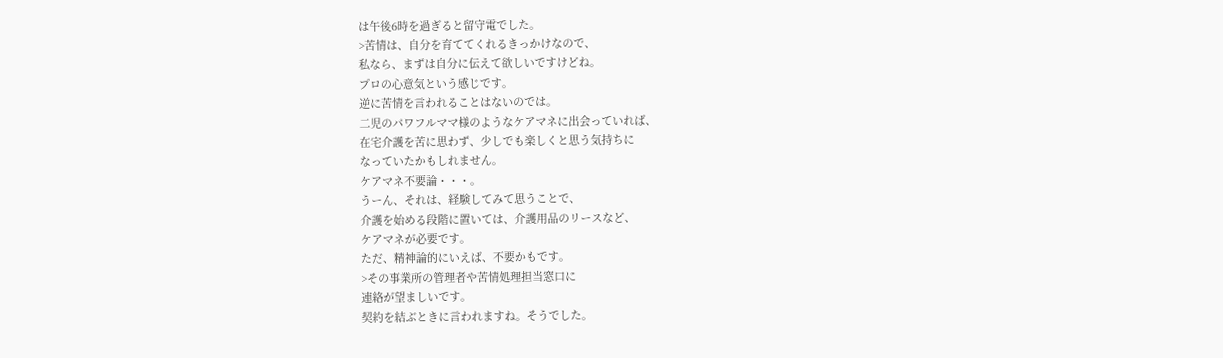は午後6時を過ぎると留守電でした。
>苦情は、自分を育ててくれるきっかけなので、
私なら、まずは自分に伝えて欲しいですけどね。
プロの心意気という感じです。
逆に苦情を言われることはないのでは。
二児のパワフルママ様のようなケアマネに出会っていれば、
在宅介護を苦に思わず、少しでも楽しくと思う気持ちに
なっていたかもしれません。
ケアマネ不要論・・・。
うーん、それは、経験してみて思うことで、
介護を始める段階に置いては、介護用品のリースなど、
ケアマネが必要です。
ただ、精神論的にいえば、不要かもです。
>その事業所の管理者や苦情処理担当窓口に
連絡が望ましいです。
契約を結ぶときに言われますね。そうでした。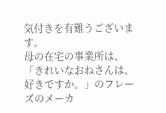気付きを有難うございます。
母の在宅の事業所は、「きれいなおねさんは、好きですか。」のフレーズのメーカ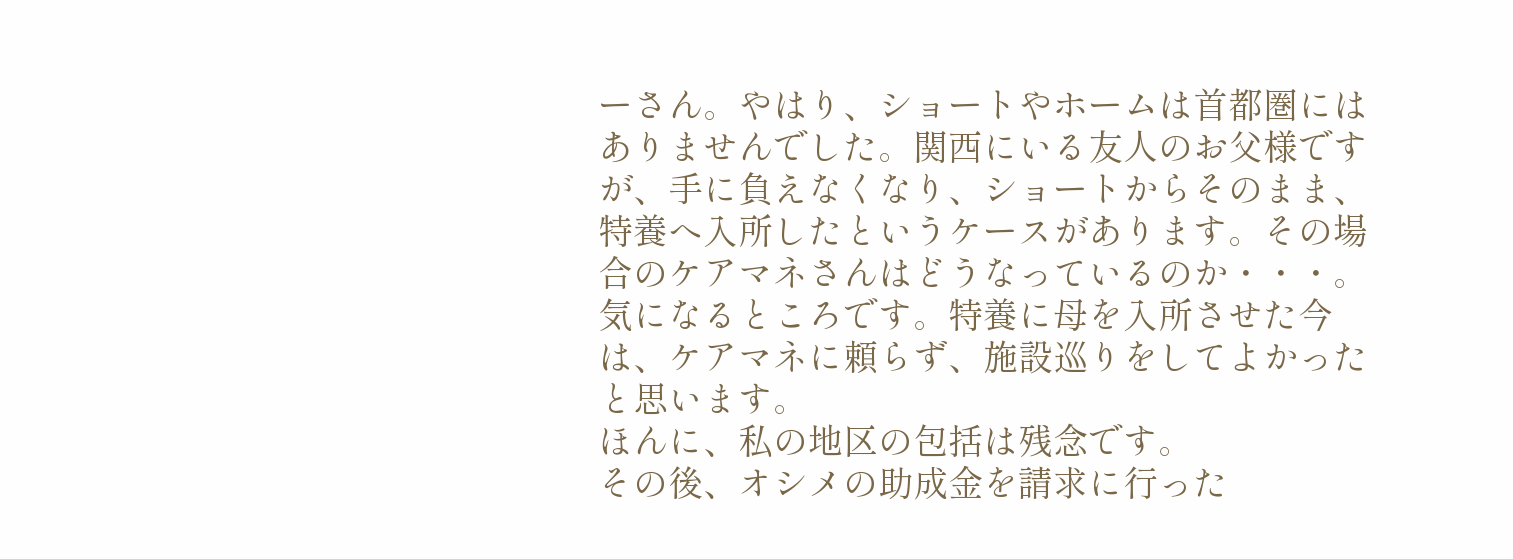ーさん。やはり、ショートやホームは首都圏にはありませんでした。関西にいる友人のお父様ですが、手に負えなくなり、ショートからそのまま、特養へ入所したというケースがあります。その場合のケアマネさんはどうなっているのか・・・。気になるところです。特養に母を入所させた今は、ケアマネに頼らず、施設巡りをしてよかったと思います。
ほんに、私の地区の包括は残念です。
その後、オシメの助成金を請求に行った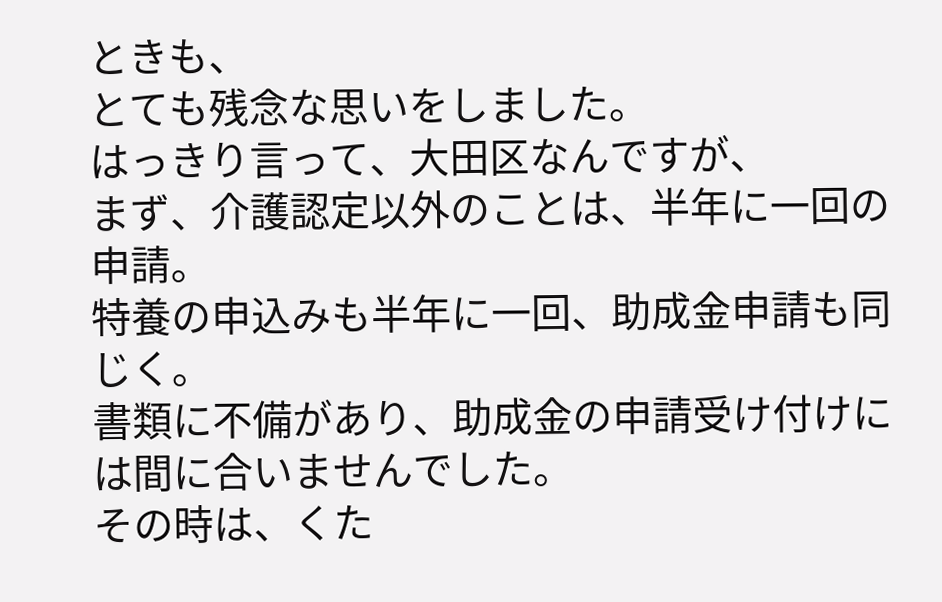ときも、
とても残念な思いをしました。
はっきり言って、大田区なんですが、
まず、介護認定以外のことは、半年に一回の申請。
特養の申込みも半年に一回、助成金申請も同じく。
書類に不備があり、助成金の申請受け付けには間に合いませんでした。
その時は、くた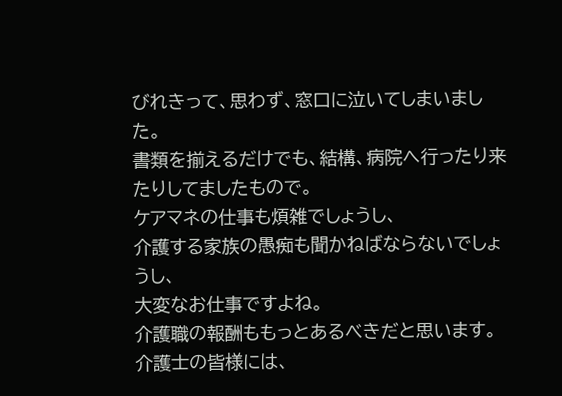びれきって、思わず、窓口に泣いてしまいました。
書類を揃えるだけでも、結構、病院へ行ったり来たりしてましたもので。
ケアマネの仕事も煩雑でしょうし、
介護する家族の愚痴も聞かねばならないでしょうし、
大変なお仕事ですよね。
介護職の報酬ももっとあるべきだと思います。
介護士の皆様には、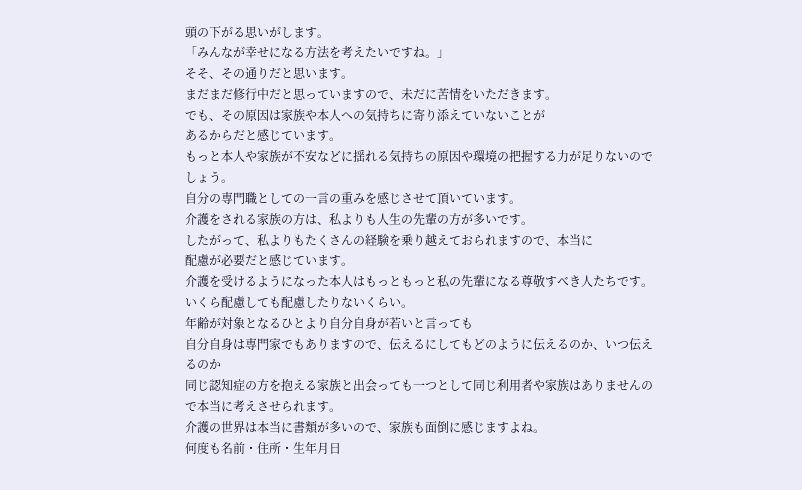頭の下がる思いがします。
「みんなが幸せになる方法を考えたいですね。」
そそ、その通りだと思います。
まだまだ修行中だと思っていますので、未だに苦情をいただきます。
でも、その原因は家族や本人への気持ちに寄り添えていないことが
あるからだと感じています。
もっと本人や家族が不安などに揺れる気持ちの原因や環境の把握する力が足りないのでしょう。
自分の専門職としての一言の重みを感じさせて頂いています。
介護をされる家族の方は、私よりも人生の先輩の方が多いです。
したがって、私よりもたくさんの経験を乗り越えておられますので、本当に
配慮が必要だと感じています。
介護を受けるようになった本人はもっともっと私の先輩になる尊敬すべき人たちです。
いくら配慮しても配慮したりないくらい。
年齢が対象となるひとより自分自身が若いと言っても
自分自身は専門家でもありますので、伝えるにしてもどのように伝えるのか、いつ伝えるのか
同じ認知症の方を抱える家族と出会っても一つとして同じ利用者や家族はありませんので本当に考えさせられます。
介護の世界は本当に書類が多いので、家族も面倒に感じますよね。
何度も名前・住所・生年月日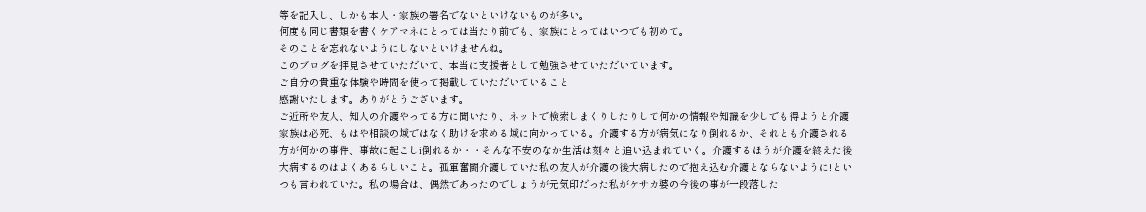等を記入し、しかも本人・家族の署名でないといけないものが多い。
何度も同じ書類を書くケアマネにとっては当たり前でも、家族にとってはいつでも初めて。
そのことを忘れないようにしないといけませんね。
このブログを拝見させていただいて、本当に支援者として勉強させていただいています。
ご自分の貴重な体験や時間を使って掲載していただいていること
感謝いたします。ありがとうございます。
ご近所や友人、知人の介護やってる方に聞いたり、ネットで検索しまくりしたりして何かの情報や知識を少しでも得ようと介護家族は必死、もはや相談の域ではなく助けを求める域に向かっている。介護する方が病気になり倒れるか、それとも介護される方が何かの事件、事故に起こしi倒れるか・・そんな不安のなか生活は刻々と追い込まれていく。介護するほうが介護を終えた後大病するのはよくあるらしいこと。孤軍奮闘介護していた私の友人が介護の後大病したので抱え込む介護とならないように!といつも言われていた。私の場合は、偶然であったのでしょうが元気印だった私がケサカ婆の今後の事が一段落した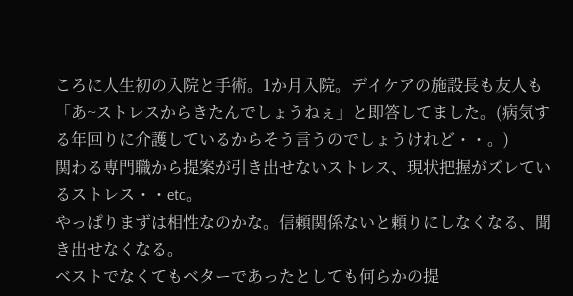ころに人生初の入院と手術。1か月入院。デイケアの施設長も友人も「あ~ストレスからきたんでしょうねぇ」と即答してました。(病気する年回りに介護しているからそう言うのでしょうけれど・・。)
関わる専門職から提案が引き出せないストレス、現状把握がズレているストレス・・etc。
やっぱりまずは相性なのかな。信頼関係ないと頼りにしなくなる、聞き出せなくなる。
ベストでなくてもベターであったとしても何らかの提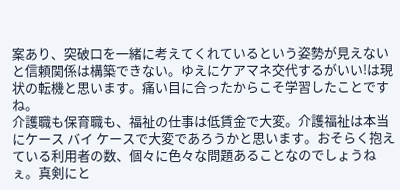案あり、突破口を一緒に考えてくれているという姿勢が見えないと信頼関係は構築できない。ゆえにケアマネ交代するがいい!は現状の転機と思います。痛い目に合ったからこそ学習したことですね。
介護職も保育職も、福祉の仕事は低賃金で大変。介護福祉は本当にケース バイ ケースで大変であろうかと思います。おそらく抱えている利用者の数、個々に色々な問題あることなのでしょうねぇ。真剣にと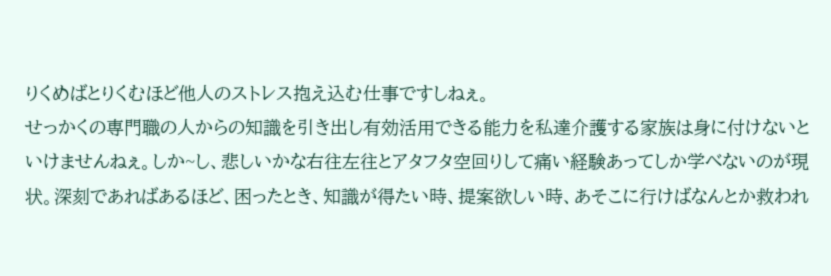りくめばとりくむほど他人のストレス抱え込む仕事ですしねぇ。
せっかくの専門職の人からの知識を引き出し有効活用できる能力を私達介護する家族は身に付けないといけませんねぇ。しか~し、悲しいかな右往左往とアタフタ空回りして痛い経験あってしか学べないのが現状。深刻であればあるほど、困ったとき、知識が得たい時、提案欲しい時、あそこに行けばなんとか救われ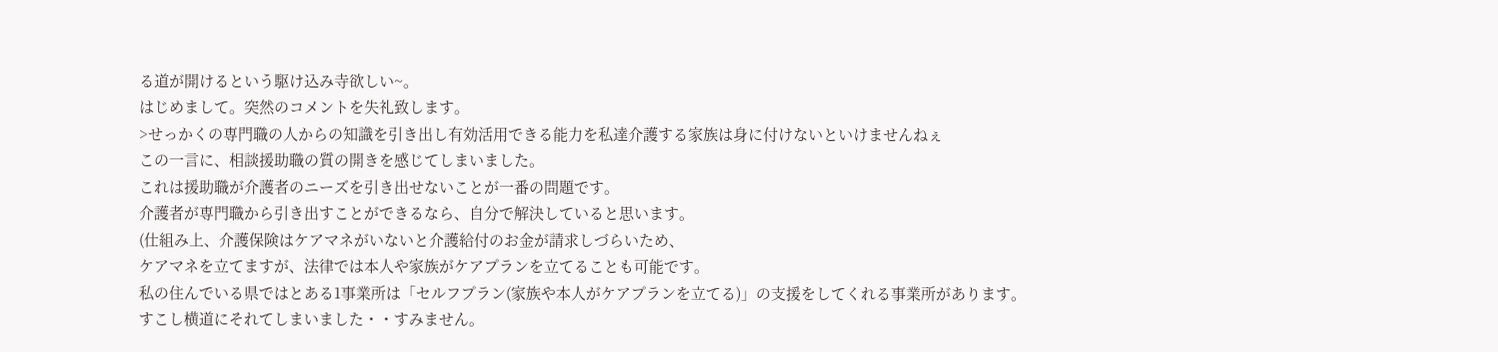る道が開けるという駆け込み寺欲しい~。
はじめまして。突然のコメントを失礼致します。
>せっかくの専門職の人からの知識を引き出し有効活用できる能力を私達介護する家族は身に付けないといけませんねぇ
この一言に、相談援助職の質の開きを感じてしまいました。
これは援助職が介護者のニーズを引き出せないことが一番の問題です。
介護者が専門職から引き出すことができるなら、自分で解決していると思います。
(仕組み上、介護保険はケアマネがいないと介護給付のお金が請求しづらいため、
ケアマネを立てますが、法律では本人や家族がケアプランを立てることも可能です。
私の住んでいる県ではとある1事業所は「セルフプラン(家族や本人がケアプランを立てる)」の支援をしてくれる事業所があります。
すこし横道にそれてしまいました・・すみません。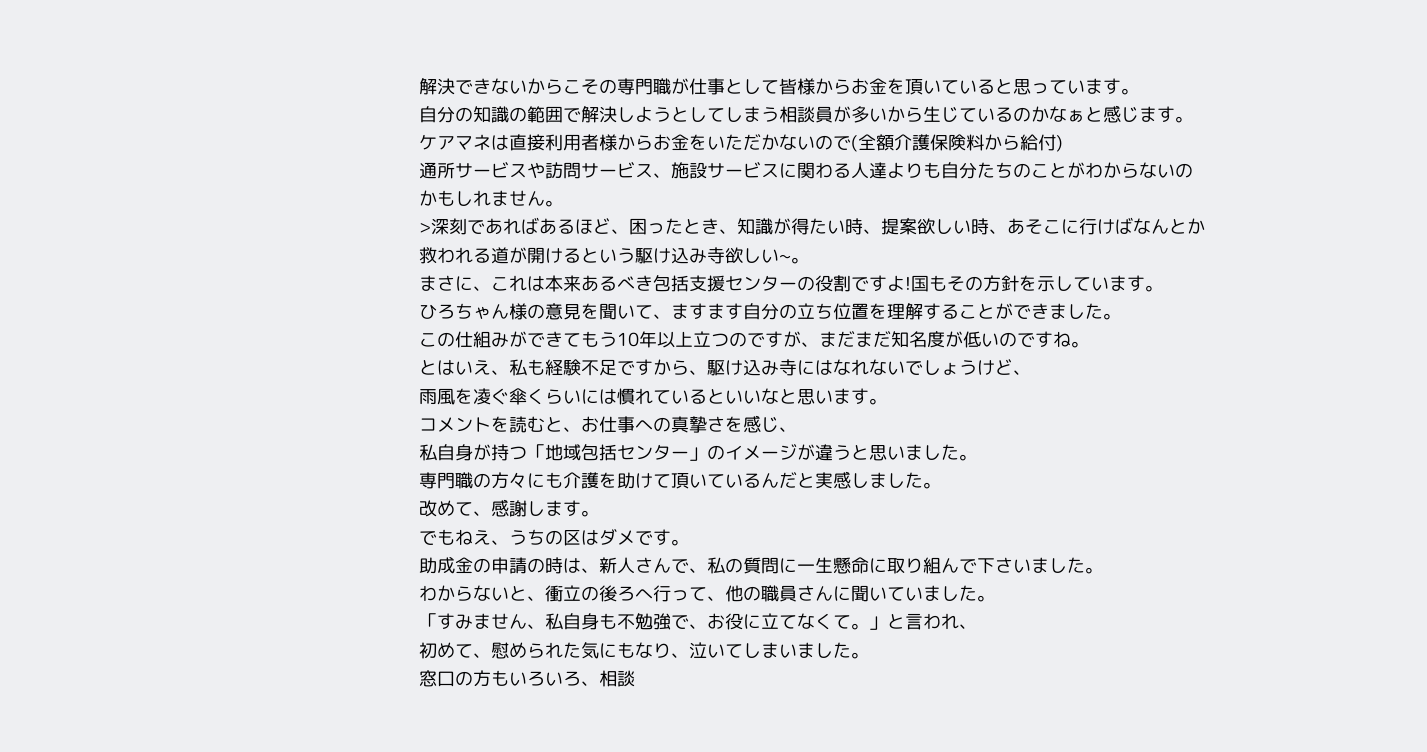解決できないからこその専門職が仕事として皆様からお金を頂いていると思っています。
自分の知識の範囲で解決しようとしてしまう相談員が多いから生じているのかなぁと感じます。
ケアマネは直接利用者様からお金をいただかないので(全額介護保険料から給付)
通所サービスや訪問サービス、施設サービスに関わる人達よりも自分たちのことがわからないのかもしれません。
>深刻であればあるほど、困ったとき、知識が得たい時、提案欲しい時、あそこに行けばなんとか救われる道が開けるという駆け込み寺欲しい~。
まさに、これは本来あるべき包括支援センターの役割ですよ!国もその方針を示しています。
ひろちゃん様の意見を聞いて、ますます自分の立ち位置を理解することができました。
この仕組みができてもう10年以上立つのですが、まだまだ知名度が低いのですね。
とはいえ、私も経験不足ですから、駆け込み寺にはなれないでしょうけど、
雨風を凌ぐ傘くらいには慣れているといいなと思います。
コメントを読むと、お仕事への真摯さを感じ、
私自身が持つ「地域包括センター」のイメージが違うと思いました。
専門職の方々にも介護を助けて頂いているんだと実感しました。
改めて、感謝します。
でもねえ、うちの区はダメです。
助成金の申請の時は、新人さんで、私の質問に一生懸命に取り組んで下さいました。
わからないと、衝立の後ろへ行って、他の職員さんに聞いていました。
「すみません、私自身も不勉強で、お役に立てなくて。」と言われ、
初めて、慰められた気にもなり、泣いてしまいました。
窓口の方もいろいろ、相談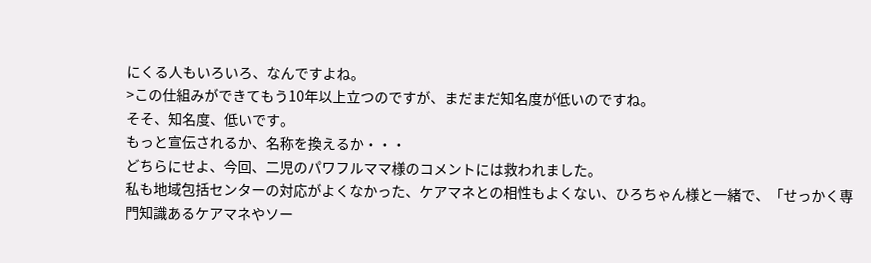にくる人もいろいろ、なんですよね。
>この仕組みができてもう10年以上立つのですが、まだまだ知名度が低いのですね。
そそ、知名度、低いです。
もっと宣伝されるか、名称を換えるか・・・
どちらにせよ、今回、二児のパワフルママ様のコメントには救われました。
私も地域包括センターの対応がよくなかった、ケアマネとの相性もよくない、ひろちゃん様と一緒で、「せっかく専門知識あるケアマネやソー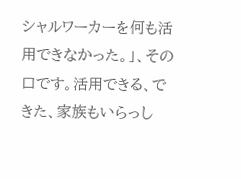シャルワーカーを何も活用できなかった。」、その口です。活用できる、できた、家族もいらっし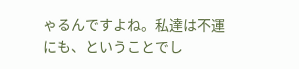ゃるんですよね。私達は不運にも、ということでし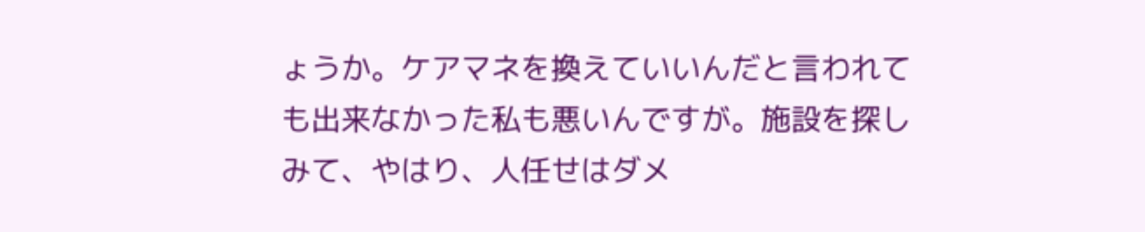ょうか。ケアマネを換えていいんだと言われても出来なかった私も悪いんですが。施設を探しみて、やはり、人任せはダメ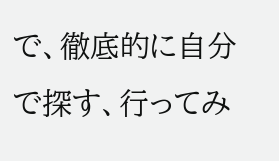で、徹底的に自分で探す、行ってみ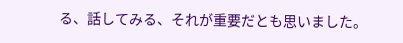る、話してみる、それが重要だとも思いました。